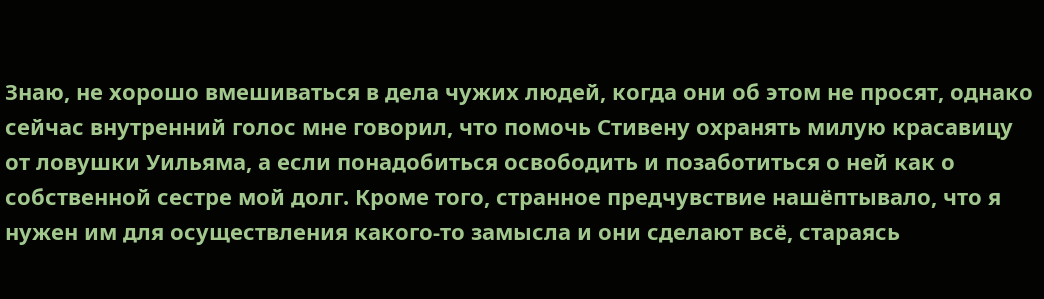Знаю, не хорошо вмешиваться в дела чужих людей, когда они об этом не просят, однако сейчас внутренний голос мне говорил, что помочь Стивену охранять милую красавицу от ловушки Уильяма, а если понадобиться освободить и позаботиться о ней как о собственной сестре мой долг. Кроме того, странное предчувствие нашёптывало, что я нужен им для осуществления какого-то замысла и они сделают всё, стараясь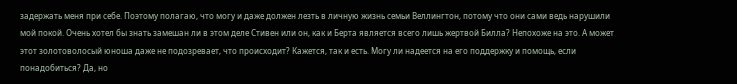задержать меня при себе. Поэтому полагаю, что могу и даже должен лезть в личную жизнь семьи Веллингтон, потому что они сами ведь нарушили мой покой. Очень хотел бы знать замешан ли в этом деле Стивен или он, как и Берта является всего лишь жертвой Билла? Непохоже на это. А может этот золотоволосый юноша даже не подозревает, что происходит? Кажется, так и есть. Могу ли надеется на его поддержку и помощь, если понадобиться? Да, но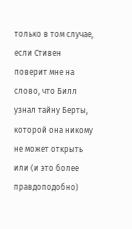только в том случае, если Стивен поверит мне на слово, что Билл узнал тайну Берты, которой она никому не может открыть или (и это более правдоподобно)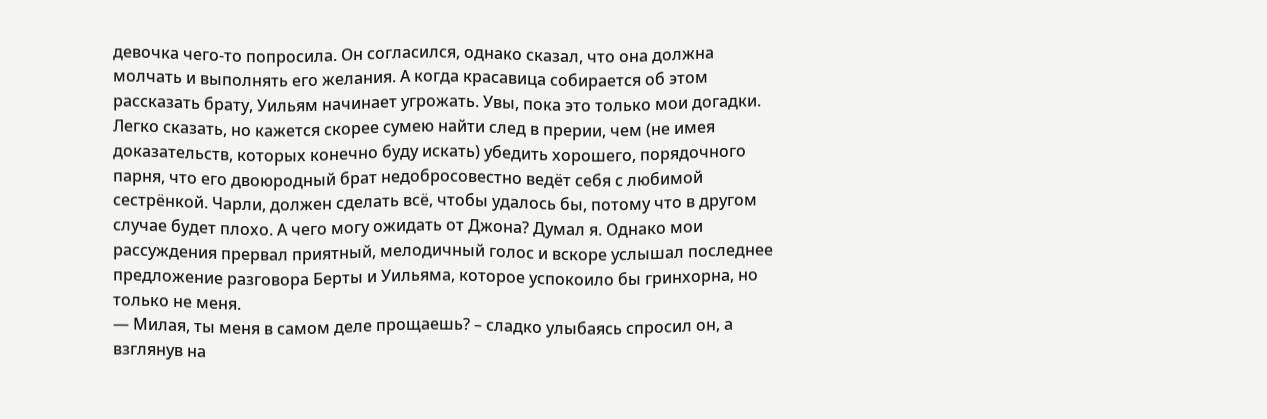девочка чего-то попросила. Он согласился, однако сказал, что она должна молчать и выполнять его желания. А когда красавица собирается об этом рассказать брату, Уильям начинает угрожать. Увы, пока это только мои догадки. Легко сказать, но кажется скорее сумею найти след в прерии, чем (не имея доказательств, которых конечно буду искать) убедить хорошего, порядочного парня, что его двоюродный брат недобросовестно ведёт себя с любимой сестрёнкой. Чарли, должен сделать всё, чтобы удалось бы, потому что в другом случае будет плохо. А чего могу ожидать от Джона? Думал я. Однако мои рассуждения прервал приятный, мелодичный голос и вскоре услышал последнее предложение разговора Берты и Уильяма, которое успокоило бы гринхорна, но только не меня.
— Милая, ты меня в самом деле прощаешь? – сладко улыбаясь спросил он, а взглянув на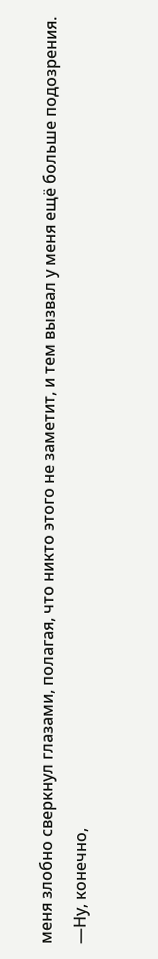меня злобно сверкнул глазами, полагая, что никто этого не заметит, и тем вызвал у меня ещё больше подозрения.
—Ну, конечно,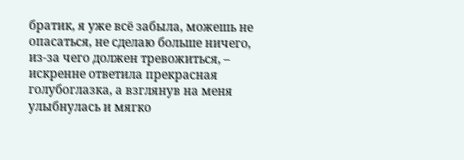братик, я уже всё забыла, можешь не опасаться, не сделаю больше ничего, из-за чего должен тревожиться, – искренне ответила прекрасная голубоглазка, а взглянув на меня улыбнулась и мягко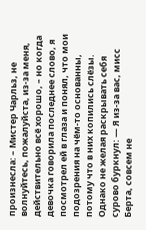произнесла: – Мистер Чарльз, не волнуйтесь, пожалуйста, из-за меня, действительно всё хорошо, – но когда девочка говорила последнее слово, я посмотрел ей в глаза и понял, что мои подозрения на чём-то основанны, потому что в них копились слёзы. Однако не желая раскрывать себя сурово буркнул: — Я из-за вас, мисс Берта, совсем не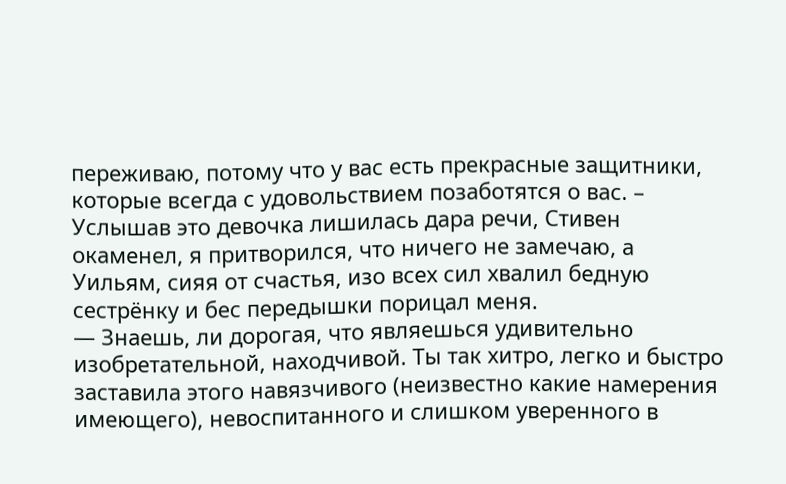переживаю, потому что у вас есть прекрасные защитники, которые всегда с удовольствием позаботятся о вас. – Услышав это девочка лишилась дара речи, Стивен окаменел, я притворился, что ничего не замечаю, а Уильям, сияя от счастья, изо всех сил хвалил бедную сестрёнку и бес передышки порицал меня.
— Знаешь, ли дорогая, что являешься удивительно изобретательной, находчивой. Ты так хитро, легко и быстро заставила этого навязчивого (неизвестно какие намерения имеющего), невоспитанного и слишком уверенного в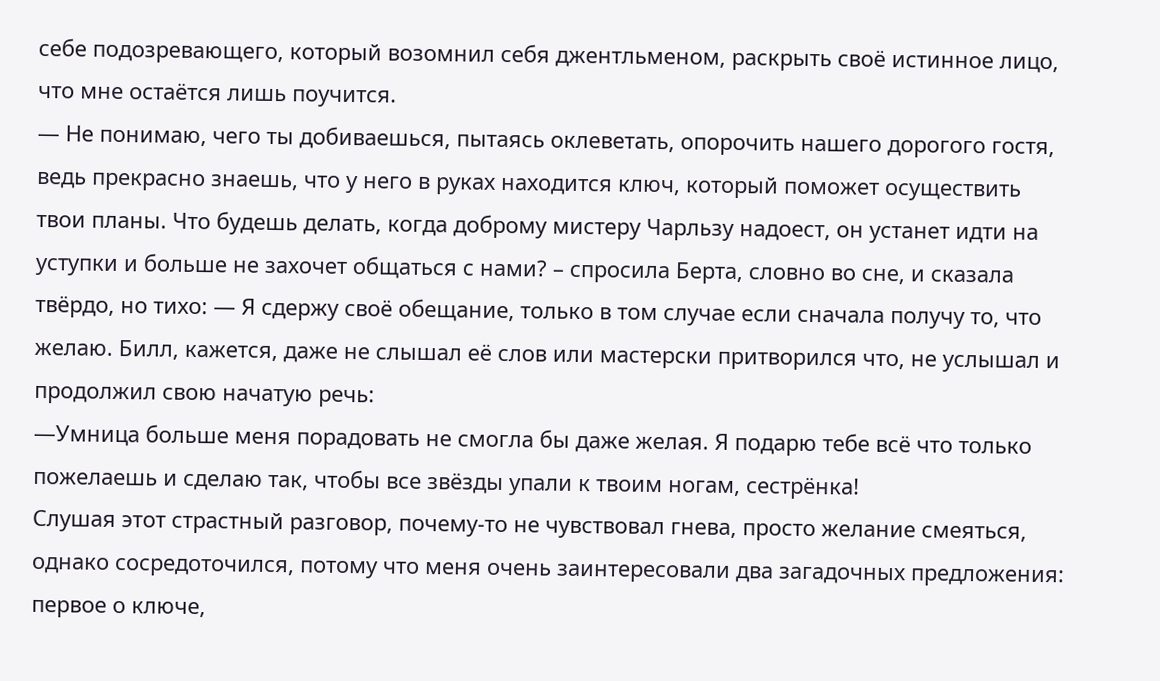себе подозревающего, который возомнил себя джентльменом, раскрыть своё истинное лицо, что мне остаётся лишь поучится.
— Не понимаю, чего ты добиваешься, пытаясь оклеветать, опорочить нашего дорогого гостя, ведь прекрасно знаешь, что у него в руках находится ключ, который поможет осуществить твои планы. Что будешь делать, когда доброму мистеру Чарльзу надоест, он устанет идти на уступки и больше не захочет общаться с нами? – спросила Берта, словно во сне, и сказала твёрдо, но тихо: — Я сдержу своё обещание, только в том случае если сначала получу то, что желаю. Билл, кажется, даже не слышал её слов или мастерски притворился что, не услышал и продолжил свою начатую речь:
—Умница больше меня порадовать не смогла бы даже желая. Я подарю тебе всё что только пожелаешь и сделаю так, чтобы все звёзды упали к твоим ногам, сестрёнка!
Слушая этот страстный разговор, почему-то не чувствовал гнева, просто желание смеяться, однако сосредоточился, потому что меня очень заинтересовали два загадочных предложения: первое о ключе,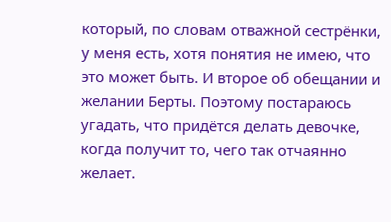который, по словам отважной сестрёнки, у меня есть, хотя понятия не имею, что это может быть. И второе об обещании и желании Берты. Поэтому постараюсь угадать, что придётся делать девочке, когда получит то, чего так отчаянно желает.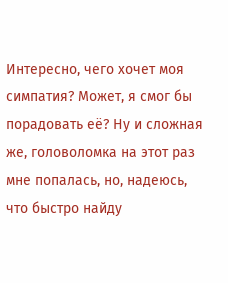Интересно, чего хочет моя симпатия? Может, я смог бы порадовать её? Ну и сложная же, головоломка на этот раз мне попалась, но, надеюсь, что быстро найду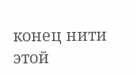конец нити этой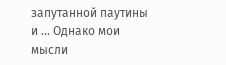запутанной паутины и ... Однако мои мысли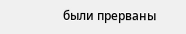были прерваны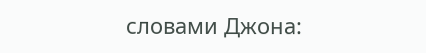словами Джона: